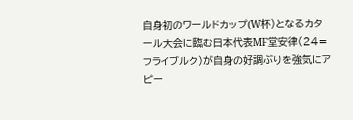自身初のワールドカップ(W杯)となるカタール大会に臨む日本代表MF堂安律(24=フライブルク)が自身の好調ぶりを強気にアピー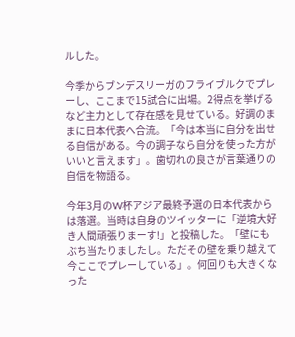ルした。

今季からブンデスリーガのフライブルクでプレーし、ここまで15試合に出場。2得点を挙げるなど主力として存在感を見せている。好調のままに日本代表へ合流。「今は本当に自分を出せる自信がある。今の調子なら自分を使った方がいいと言えます」。歯切れの良さが言葉通りの自信を物語る。

今年3月のW杯アジア最終予選の日本代表からは落選。当時は自身のツイッターに「逆境大好き人間頑張りまーす!」と投稿した。「壁にもぶち当たりましたし。ただその壁を乗り越えて今ここでプレーしている」。何回りも大きくなった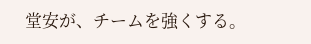堂安が、チームを強くする。